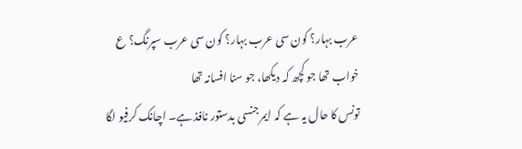عرب بہار؟ کون سی عرب بہار؟ کون سی عرب سپرنگ؟ ع
خواب تھا جو کچھ کہ دیکھا، جو سنا افسانہ تھا
تونس کا حال یہ ہے کہ ایمرجنسی بدستور نافذ ہے۔ اچانک کرفیو لگا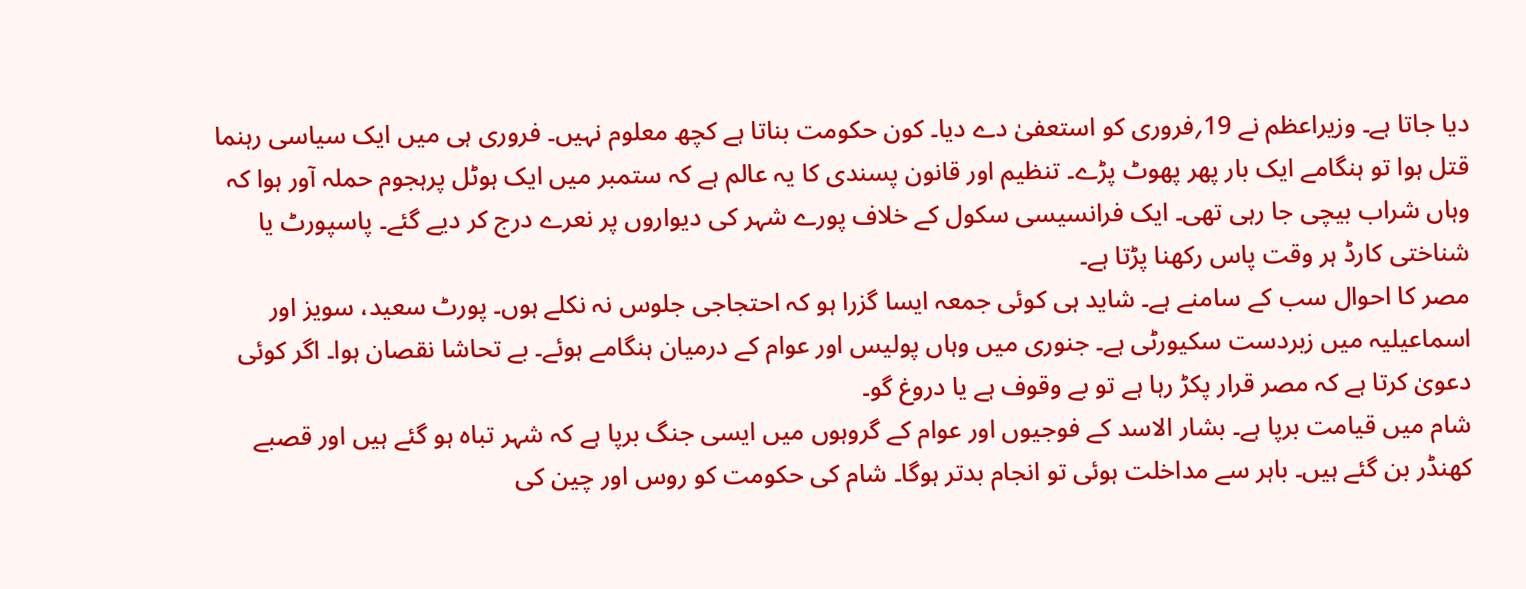دیا جاتا ہے۔ وزیراعظم نے 19؍فروری کو استعفیٰ دے دیا۔ کون حکومت بناتا ہے کچھ معلوم نہیں۔ فروری ہی میں ایک سیاسی رہنما قتل ہوا تو ہنگامے ایک بار پھر پھوٹ پڑے۔ تنظیم اور قانون پسندی کا یہ عالم ہے کہ ستمبر میں ایک ہوٹل پرہجوم حملہ آور ہوا کہ وہاں شراب بیچی جا رہی تھی۔ ایک فرانسیسی سکول کے خلاف پورے شہر کی دیواروں پر نعرے درج کر دیے گئے۔ پاسپورٹ یا شناختی کارڈ ہر وقت پاس رکھنا پڑتا ہے۔
مصر کا احوال سب کے سامنے ہے۔ شاید ہی کوئی جمعہ ایسا گزرا ہو کہ احتجاجی جلوس نہ نکلے ہوں۔ پورٹ سعید، سویز اور اسماعیلیہ میں زبردست سکیورٹی ہے۔ جنوری میں وہاں پولیس اور عوام کے درمیان ہنگامے ہوئے۔ بے تحاشا نقصان ہوا۔ اگر کوئی دعویٰ کرتا ہے کہ مصر قرار پکڑ رہا ہے تو بے وقوف ہے یا دروغ گو۔
شام میں قیامت برپا ہے۔ بشار الاسد کے فوجیوں اور عوام کے گروہوں میں ایسی جنگ برپا ہے کہ شہر تباہ ہو گئے ہیں اور قصبے کھنڈر بن گئے ہیں۔ باہر سے مداخلت ہوئی تو انجام بدتر ہوگا۔ شام کی حکومت کو روس اور چین کی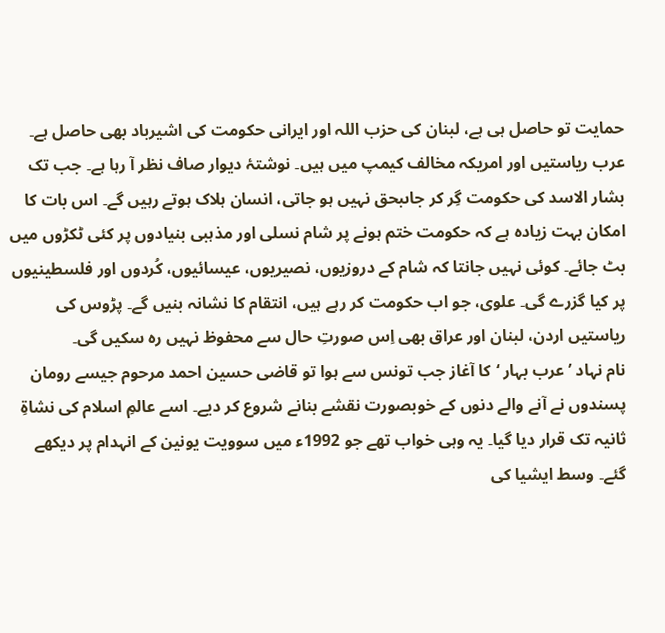حمایت تو حاصل ہی ہے، لبنان کی حزب اللہ اور ایرانی حکومت کی اشیرباد بھی حاصل ہے۔ عرب ریاستیں اور امریکہ مخالف کیمپ میں ہیں۔ نوشتۂ دیوار صاف نظر آ رہا ہے۔ جب تک بشار الاسد کی حکومت گِر کر جاںبحق نہیں ہو جاتی، انسان ہلاک ہوتے رہیں گے۔ اس بات کا امکان بہت زیادہ ہے کہ حکومت ختم ہونے پر شام نسلی اور مذہبی بنیادوں پر کئی ٹکڑوں میں بٹ جائے۔ کوئی نہیں جانتا کہ شام کے دروزیوں، نصیریوں، عیسائیوں، کُردوں اور فلسطینیوں پر کیا گزرے گی۔ علوی، جو اب حکومت کر رہے ہیں، انتقام کا نشانہ بنیں گے۔ پڑوس کی ریاستیں اردن، لبنان اور عراق بھی اِس صورتِ حال سے محفوظ نہیں رہ سکیں گی۔
نام نہاد ’عرب بہار ‘کا آغاز جب تونس سے ہوا تو قاضی حسین احمد مرحوم جیسے رومان پسندوں نے آنے والے دنوں کے خوبصورت نقشے بنانے شروع کر دیے۔ اسے عالمِ اسلام کی نشاۃِ ثانیہ تک قرار دیا گیا۔ یہ وہی خواب تھے جو 1992ء میں سوویت یونین کے انہدام پر دیکھے گئے۔ وسط ایشیا کی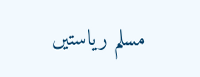مسلم ریاستیں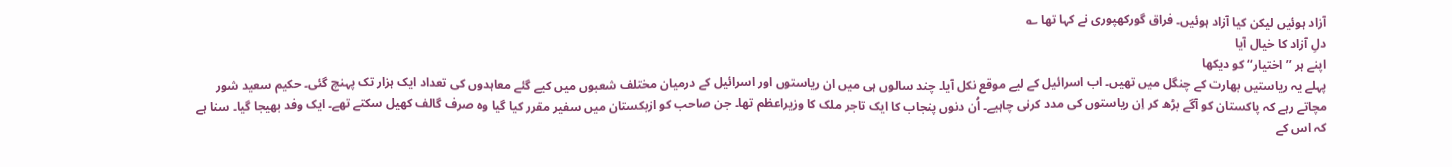آزاد ہوئیں لیکن کیا آزاد ہوئیں۔ فراق گورکھپوری نے کہا تھا ؎
دلِ آزاد کا خیال آیا
اپنے ہر ’’اختیار‘‘ کو دیکھا
پہلے یہ ریاستیں بھارت کے چنگل میں تھیں۔ اب اسرائیل کے لیے موقع نکل آیا۔ چند سالوں ہی میں ان ریاستوں اور اسرائیل کے درمیان مختلف شعبوں میں کیے گئے معاہدوں کی تعداد ایک ہزار تک پہنچ گئی۔ حکیم سعید شور مچاتے رہے کہ پاکستان کو آگے بڑھ کر اِن ریاستوں کی مدد کرنی چاہیے۔ اُن دنوں پنجاب کا ایک تاجر ملک کا وزیراعظم تھا۔ جن صاحب کو ازبکستان میں سفیر مقرر کیا گیا وہ صرف گالف کھیل سکتے تھے۔ ایک وفد بھیجا گیا۔ سنا ہے کہ اس کے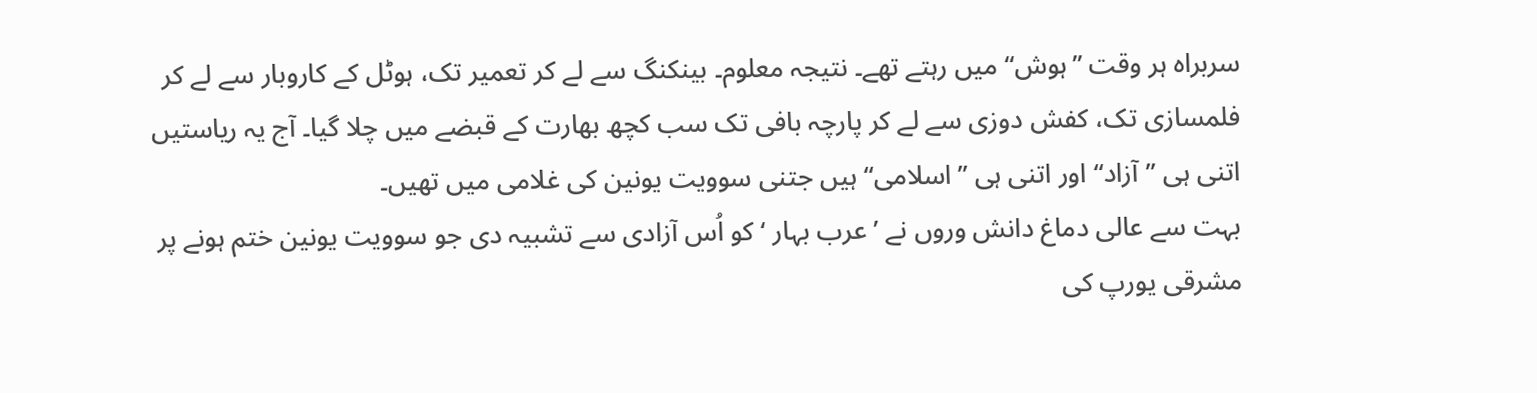سربراہ ہر وقت ’’ہوش‘‘ میں رہتے تھے۔ نتیجہ معلوم۔ بینکنگ سے لے کر تعمیر تک، ہوٹل کے کاروبار سے لے کر فلمسازی تک، کفش دوزی سے لے کر پارچہ بافی تک سب کچھ بھارت کے قبضے میں چلا گیا۔ آج یہ ریاستیں اتنی ہی ’’آزاد‘‘ اور اتنی ہی ’’اسلامی‘‘ ہیں جتنی سوویت یونین کی غلامی میں تھیں۔
بہت سے عالی دماغ دانش وروں نے ’عرب بہار ‘کو اُس آزادی سے تشبیہ دی جو سوویت یونین ختم ہونے پر مشرقی یورپ کی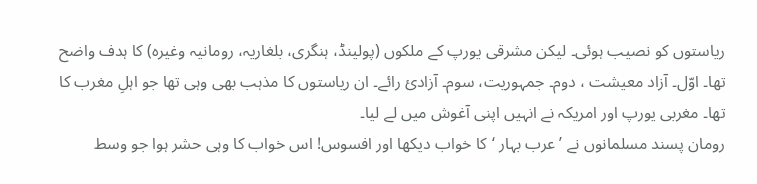ریاستوں کو نصیب ہوئی۔ لیکن مشرقی یورپ کے ملکوں (پولینڈ، ہنگری، بلغاریہ، رومانیہ وغیرہ) کا ہدف واضح تھا۔ اوّل۔ آزاد معیشت ، دوم۔ جمہوریت، سوم۔ آزادیٔ رائے۔ ان ریاستوں کا مذہب بھی وہی تھا جو اہلِ مغرب کا تھا۔ مغربی یورپ اور امریکہ نے انہیں اپنی آغوش میں لے لیا۔
رومان پسند مسلمانوں نے ’عرب بہار ‘کا خواب دیکھا اور افسوس! اس خواب کا وہی حشر ہوا جو وسط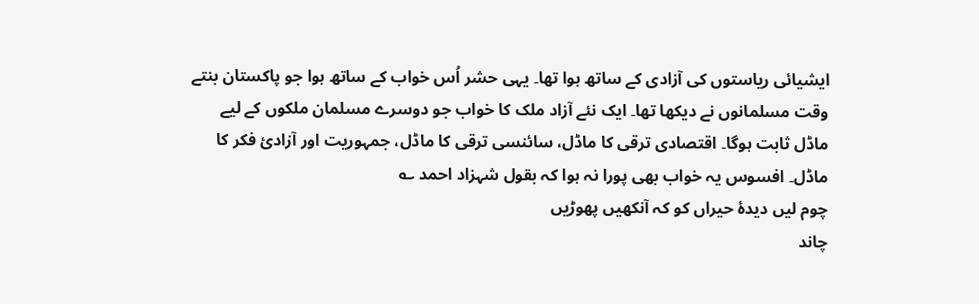ایشیائی ریاستوں کی آزادی کے ساتھ ہوا تھا۔ یہی حشر اُس خواب کے ساتھ ہوا جو پاکستان بنتے وقت مسلمانوں نے دیکھا تھا۔ ایک نئے آزاد ملک کا خواب جو دوسرے مسلمان ملکوں کے لیے ماڈل ثابت ہوگا۔ اقتصادی ترقی کا ماڈل، سائنسی ترقی کا ماڈل، جمہوریت اور آزادیٔ فکر کا ماڈل۔ افسوس یہ خواب بھی پورا نہ ہوا کہ بقول شہزاد احمد ؎
چوم لیں دیدۂ حیراں کو کہ آنکھیں پھوڑیں
چاند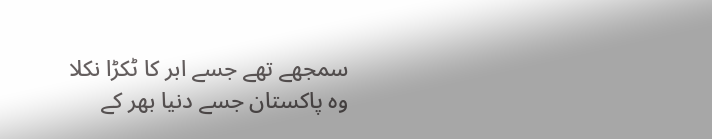سمجھے تھے جسے ابر کا ٹکڑا نکلا
وہ پاکستان جسے دنیا بھر کے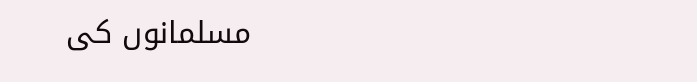مسلمانوں کی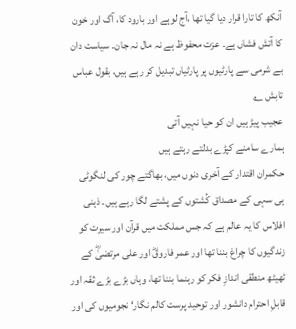آنکھ کا تارا قرار دیا گیا تھا ،آج لوہے اور بارود کا، آگ اور خون کا آتش فشاں ہے۔ عزت محفوظ ہے نہ مال نہ جان۔ سیاست دان بے شرمی سے پارٹیوں پر پارٹیاں تبدیل کر رہے ہیں، بقول عباس تابش ؎
عجیب پیڑ ہیں ان کو حیا نہیں آتی
ہمارے سامنے کپڑے بدلتے رہتے ہیں
حکمران اقتدار کے آخری دنوں میں، بھاگتے چور کی لنگوٹی ہی سہی کے مصداق کُشتوں کے پشتے لگا رہے ہیں۔ ذہنی افلاس کا یہ عالم ہے کہ جس مملکت میں قرآن اور سیرت کو زندگیوں کا چراغ بننا تھا اور عمر فاروقؓ اور علی مرتضیٰؓ کے ٹھیٹھ منطقی اندازِ فکر کو رہنما بننا تھا، وہاں بڑے بڑے ثقہ اور قابلِ احترام دانشور اور توحید پرست کالم نگار‘ نجومیوں کی اور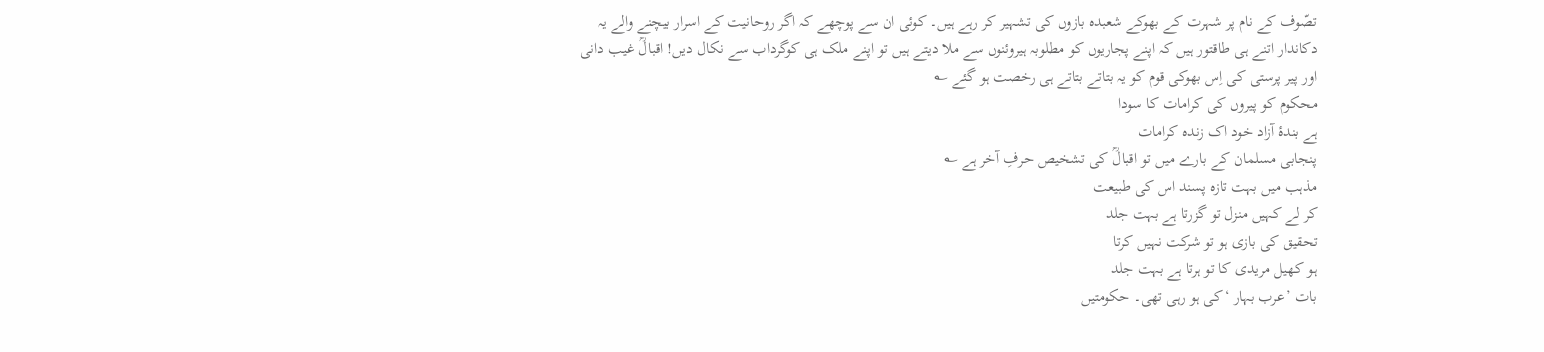تصّوف کے نام پر شہرت کے بھوکے شعبدہ بازوں کی تشہیر کر رہے ہیں۔ کوئی ان سے پوچھے کہ اگر روحانیت کے اسرار بیچنے والے یہ دکاندار اتنے ہی طاقتور ہیں کہ اپنے پجاریوں کو مطلوبہ ہیروئنوں سے ملا دیتے ہیں تو اپنے ملک ہی کوگرداب سے نکال دیں! اقبالؒ غیب دانی اور پیر پرستی کی اِس بھوکی قوم کو یہ بتاتے بتاتے ہی رخصت ہو گئے ؎
محکوم کو پیروں کی کرامات کا سودا
ہے بندۂ آزاد خود اک زندہ کرامات
پنجابی مسلمان کے بارے میں تو اقبالؒ کی تشخیص حرفِ آخر ہے ؎
مذہب میں بہت تازہ پسند اس کی طبیعت
کر لے کہیں منزل تو گزرتا ہے بہت جلد
تحقیق کی بازی ہو تو شرکت نہیں کرتا
ہو کھیل مریدی کا تو ہرتا ہے بہت جلد
بات ’عرب بہار ‘کی ہو رہی تھی۔ حکومتیں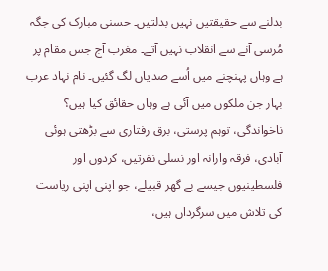بدلنے سے حقیقتیں نہیں بدلتیں۔ حسنی مبارک کی جگہ مُرسی آنے سے انقلاب نہیں آتے۔ مغرب آج جس مقام پر ہے وہاں پہنچنے میں اُسے صدیاں لگ گئیں۔ نام نہاد عرب بہار جن ملکوں میں آئی ہے وہاں حقائق کیا ہیں؟ ناخواندگی، توہم پرستی، برق رفتاری سے بڑھتی ہوئی آبادی، فرقہ وارانہ اور نسلی نفرتیں، کردوں اور فلسطینیوں جیسے بے گھر قبیلے، جو اپنی اپنی ریاست کی تلاش میں سرگرداں ہیں،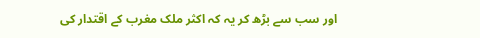اور سب سے بڑھ کر یہ کہ اکثر ملک مغرب کے اقتدار کی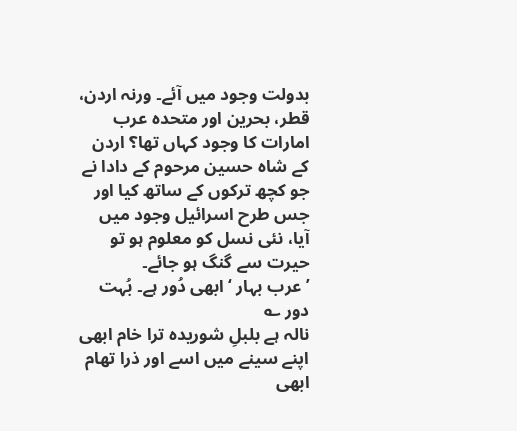بدولت وجود میں آئے۔ ورنہ اردن، قطر، بحرین اور متحدہ عرب امارات کا وجود کہاں تھا؟ اردن کے شاہ حسین مرحوم کے دادا نے جو کچھ ترکوں کے ساتھ کیا اور جس طرح اسرائیل وجود میں آیا، نئی نسل کو معلوم ہو تو حیرت سے گنگ ہو جائے۔
’عرب بہار ‘ابھی دُور ہے۔ بُہت دور ؎
نالہ ہے بلبلِ شوریدہ ترا خام ابھی
اپنے سینے میں اسے اور ذرا تھام ابھی